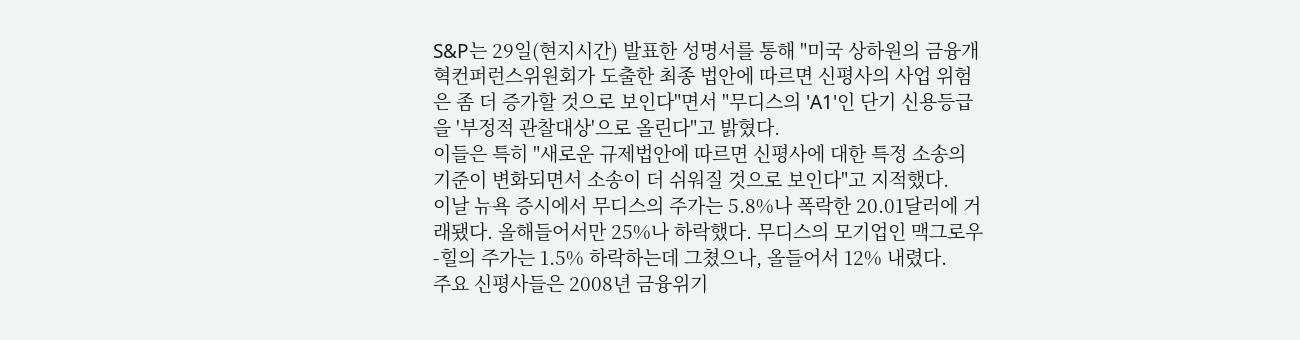S&P는 29일(현지시간) 발표한 성명서를 통해 "미국 상하원의 금융개혁컨퍼런스위원회가 도출한 최종 법안에 따르면 신평사의 사업 위험은 좀 더 증가할 것으로 보인다"면서 "무디스의 'A1'인 단기 신용등급을 '부정적 관찰대상'으로 올린다"고 밝혔다.
이들은 특히 "새로운 규제법안에 따르면 신평사에 대한 특정 소송의 기준이 변화되면서 소송이 더 쉬워질 것으로 보인다"고 지적했다.
이날 뉴욕 증시에서 무디스의 주가는 5.8%나 폭락한 20.01달러에 거래됐다. 올해들어서만 25%나 하락했다. 무디스의 모기업인 맥그로우-힐의 주가는 1.5% 하락하는데 그쳤으나, 올들어서 12% 내렸다.
주요 신평사들은 2008년 금융위기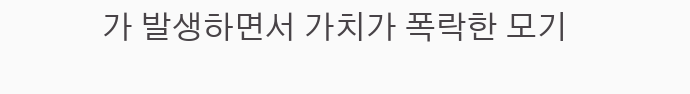가 발생하면서 가치가 폭락한 모기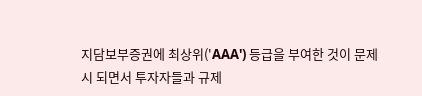지담보부증권에 최상위('AAA') 등급을 부여한 것이 문제시 되면서 투자자들과 규제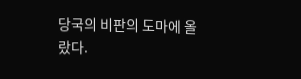당국의 비판의 도마에 올랐다.